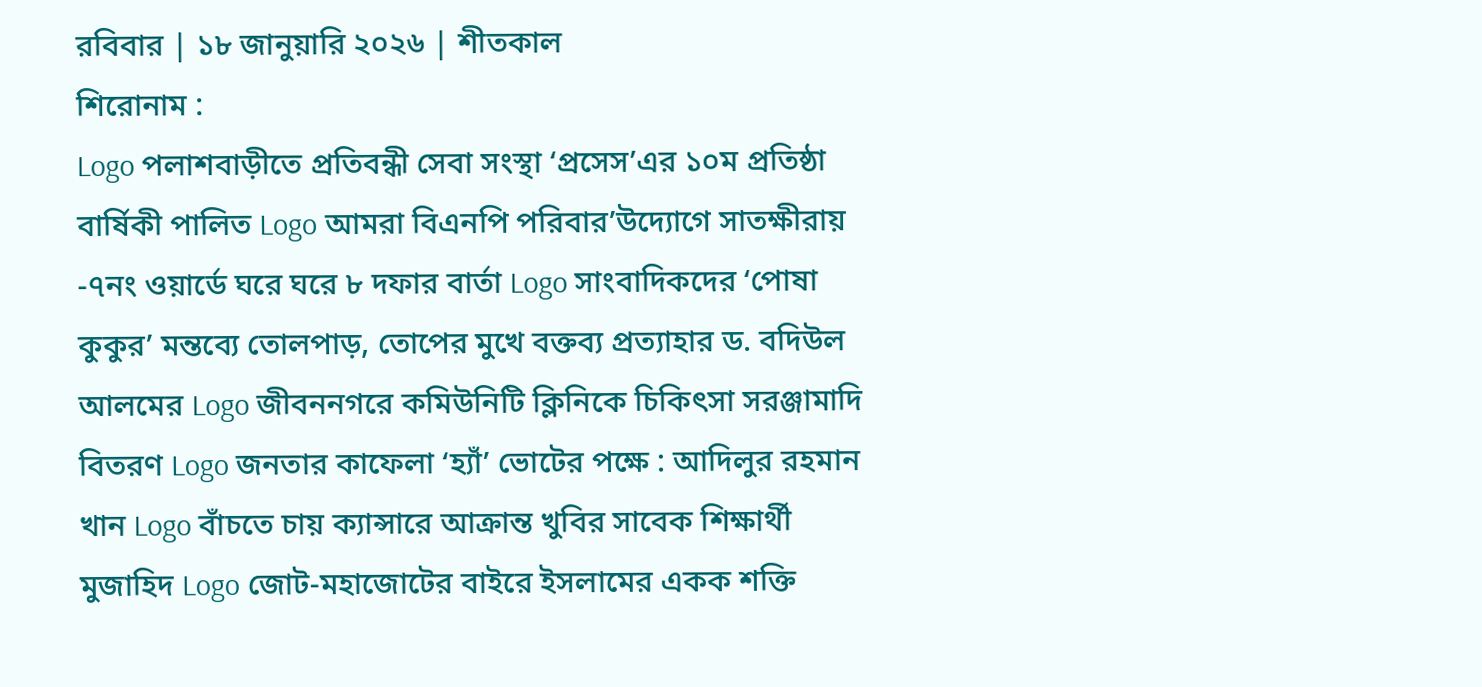রবিবার | ১৮ জানুয়ারি ২০২৬ | শীতকাল
শিরোনাম :
Logo পলাশবাড়ীতে প্রতিবন্ধী সেবা সংস্থা ‘প্রসেস’এর ১০ম প্রতিষ্ঠা বার্ষিকী পালিত Logo আমরা বিএনপি পরিবার’উদ্যোগে সাতক্ষীরায় -৭নং ওয়ার্ডে ঘরে ঘরে ৮ দফার বার্তা Logo সাংবাদিকদের ‘পোষা কুকুর’ মন্তব্যে তোলপাড়, তোপের মুখে বক্তব্য প্রত্যাহার ড. বদিউল আলমের Logo জীবননগরে কমিউনিটি ক্লিনিকে চিকিৎসা সরঞ্জামাদি বিতরণ Logo জনতার কাফেলা ‘হ্যাঁ’ ভোটের পক্ষে : আদিলুর রহমান খান Logo বাঁচতে চায় ক্যান্সারে আক্রান্ত খুবির সাবেক শিক্ষার্থী মুজাহিদ Logo জোট-মহাজোটের বাইরে ইসলামের একক শক্তি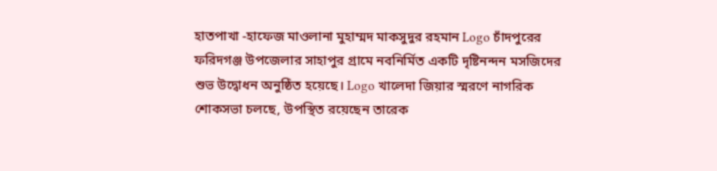হাতপাখা -হাফেজ মাওলানা মুহাম্মদ মাকসুদুর রহমান Logo চাঁদপুরের ফরিদগঞ্জ উপজেলার সাহাপুর গ্রামে নবনির্মিত একটি দৃষ্টিনন্দন মসজিদের শুভ উদ্বোধন অনুষ্ঠিত হয়েছে। Logo খালেদা জিয়ার স্মরণে নাগরিক শোকসভা চলছে, উপস্থিত রয়েছেন তারেক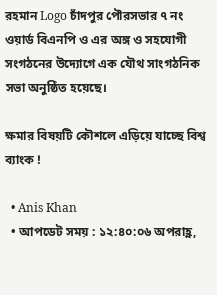রহমান Logo চাঁদপুর পৌরসভার ৭ নং ওয়ার্ড বিএনপি ও এর অঙ্গ ও সহযোগী সংগঠনের উদ্যোগে এক যৌথ সাংগঠনিক সভা অনুষ্ঠিত হয়েছে।

ক্ষমার বিষয়টি কৌশলে এড়িয়ে যাচ্ছে বিশ্ব ব্যাংক !

  • Anis Khan
  • আপডেট সময় : ১২:৪০:০৬ অপরাহ্ণ,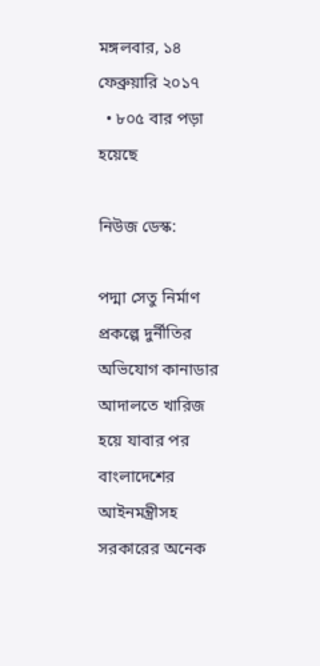মঙ্গলবার, ১৪ ফেব্রুয়ারি ২০১৭
  • ৮০৫ বার পড়া হয়েছে

নিউজ ডেস্ক:

পদ্মা সেতু নির্মাণ প্রকল্পে দুর্নীতির অভিযোগ কানাডার আদালতে খারিজ হয়ে যাবার পর বাংলাদেশের আইনমন্ত্রীসহ সরকারের অনেক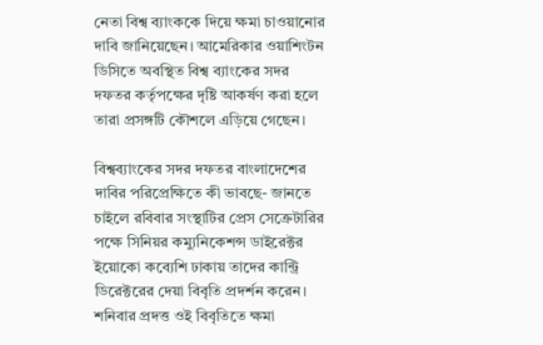নেতা বিশ্ব ব্যাংককে দিয়ে ক্ষমা চাওয়ানোর দাবি জানিয়েছেন। আমেরিকার ওয়াশিংটন ডিসিতে অবস্থিত বিশ্ব ব্যাংকের সদর দফতর কর্তৃপক্ষের দৃষ্টি আকর্ষণ করা হলে তারা প্রসঙ্গটি কৌশলে এড়িয়ে গেছেন।

বিশ্বব্যাংকের সদর দফতর বাংলাদেশের দাবির পরিপ্রেক্ষিতে কী ভাবছে- জানতে চাইলে রবিবার সংস্থাটির প্রেস সেক্রেটারির পক্ষে সিনিয়র কম্যুনিকেশন্স ডাইরেক্টর ইয়োকো কব্যেশি ঢাকায় তাদের কান্ট্রি ডিরেক্টরের দেয়া বিবৃতি প্রদর্শন করেন। শনিবার প্রদত্ত ওই বিবৃতিতে ক্ষমা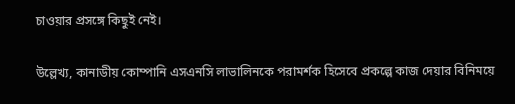চাওয়ার প্রসঙ্গে কিছুই নেই।

উল্লেখ্য, কানাডীয় কোম্পানি এসএনসি লাভালিনকে পরামর্শক হিসেবে প্রকল্পে কাজ দেয়ার বিনিময়ে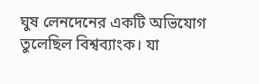ঘুষ লেনদেনের একটি অভিযোগ তুলেছিল বিশ্বব্যাংক। যা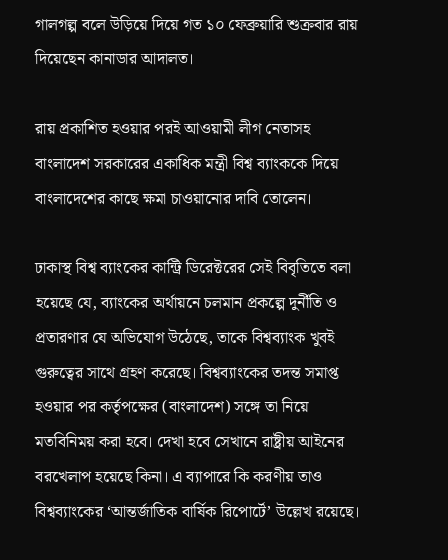গালগল্প বলে উড়িয়ে দিয়ে গত ১০ ফেব্রুয়ারি শুক্রবার রায় দিয়েছেন কানাডার আদালত।

রায় প্রকাশিত হওয়ার পরই আওয়ামী লীগ নেতাসহ বাংলাদেশ সরকারের একাধিক মন্ত্রী বিশ্ব ব্যাংককে দিয়ে বাংলাদেশের কাছে ক্ষমা চাওয়ানোর দাবি তোলেন।

ঢাকাস্থ বিশ্ব ব্যাংকের কান্ট্রি ডিরেক্টরের সেই বিবৃতিতে বলা হয়েছে যে, ব্যাংকের অর্থায়নে চলমান প্রকল্পে দুর্নীতি ও প্রতারণার যে অভিযোগ উঠেছে, তাকে বিশ্বব্যাংক খুবই গুরুত্বের সাথে গ্রহণ করেছে। বিশ্বব্যাংকের তদন্ত সমাপ্ত হওয়ার পর কর্তৃপক্ষের (বাংলাদেশ) সঙ্গে তা নিয়ে মতবিনিময় করা হবে। দেখা হবে সেখানে রাষ্ট্রীয় আইনের বরখেলাপ হয়েছে কিনা। এ ব্যাপারে কি করণীয় তাও বিশ্বব্যাংকের ‘আন্তর্জাতিক বার্ষিক রিপোর্টে’ উল্লেখ রয়েছে।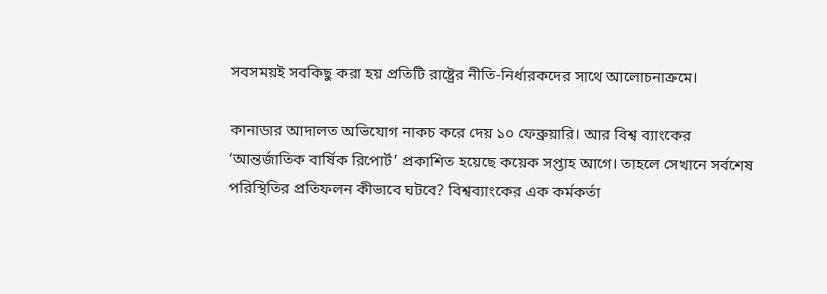সবসময়ই সবকিছু করা হয় প্রতিটি রাষ্ট্রের নীতি-নির্ধারকদের সাথে আলোচনাক্রমে।

কানাডার আদালত অভিযোগ নাকচ করে দেয় ১০ ফেব্রুয়ারি। আর বিশ্ব ব্যাংকের ‘আন্তর্জাতিক বার্ষিক রিপোর্ট’ প্রকাশিত হয়েছে কয়েক সপ্তাহ আগে। তাহলে সেখানে সর্বশেষ পরিস্থিতির প্রতিফলন কীভাবে ঘটবে? বিশ্বব্যাংকের এক কর্মকর্তা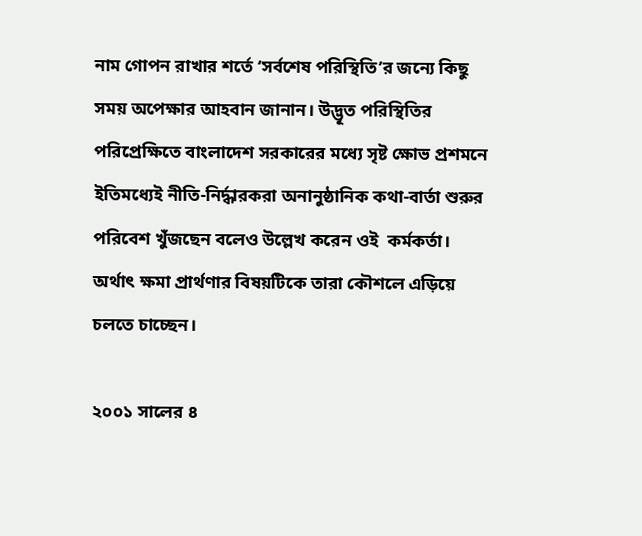নাম গোপন রাখার শর্তে ‘সর্বশেষ পরিস্থিতি’র জন্যে কিছু সময় অপেক্ষার আহবান জানান। উদ্ভূত পরিস্থিতির পরিপ্রেক্ষিতে বাংলাদেশ সরকারের মধ্যে সৃষ্ট ক্ষোভ প্রশমনে ইতিমধ্যেই নীতি-নির্দ্ধারকরা অনানুষ্ঠানিক কথা-বার্তা শুরুর পরিবেশ খুঁজছেন বলেও উল্লেখ করেন ওই  কর্মকর্তা। অর্থাৎ ক্ষমা প্রার্থণার বিষয়টিকে তারা কৌশলে এড়িয়ে চলতে চাচ্ছেন।

২০০১ সালের ৪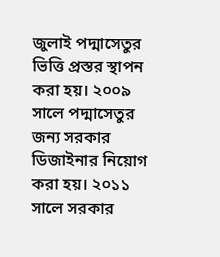জুলাই পদ্মাসেতুর ভিত্তি প্রস্তর স্থাপন করা হয়। ২০০৯ সালে পদ্মাসেতুর জন্য সরকার ডিজাইনার নিয়োগ করা হয়। ২০১১ সালে সরকার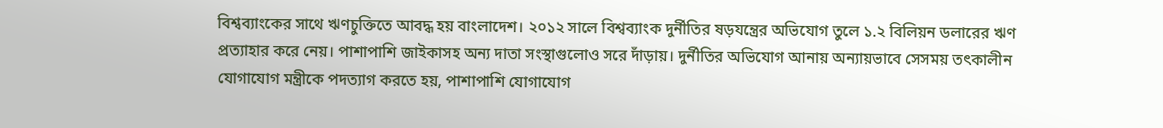বিশ্বব্যাংকের সাথে ঋণচুক্তিতে আবদ্ধ হয় বাংলাদেশ। ২০১২ সালে বিশ্বব্যাংক দুর্নীতির ষড়যন্ত্রের অভিযোগ তুলে ১.২ বিলিয়ন ডলারের ঋণ প্রত্যাহার করে নেয়। পাশাপাশি জাইকাসহ অন্য দাতা সংস্থাগুলোও সরে দাঁড়ায়। দুর্নীতির অভিযোগ আনায় অন্যায়ভাবে সেসময় তৎকালীন যোগাযোগ মন্ত্রীকে পদত্যাগ করতে হয়, পাশাপাশি যোগাযোগ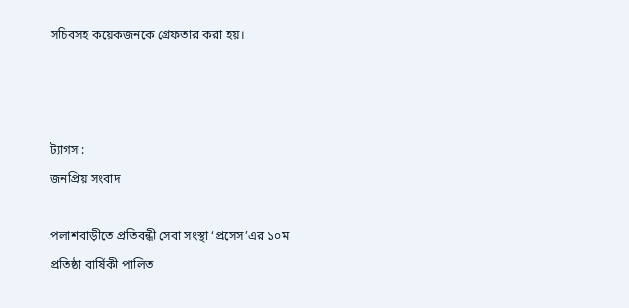সচিবসহ কয়েকজনকে গ্রেফতার করা হয়।



ট্যাগস :
জনপ্রিয় সংবাদ

পলাশবাড়ীতে প্রতিবন্ধী সেবা সংস্থা ‘প্রসেস’এর ১০ম প্রতিষ্ঠা বার্ষিকী পালিত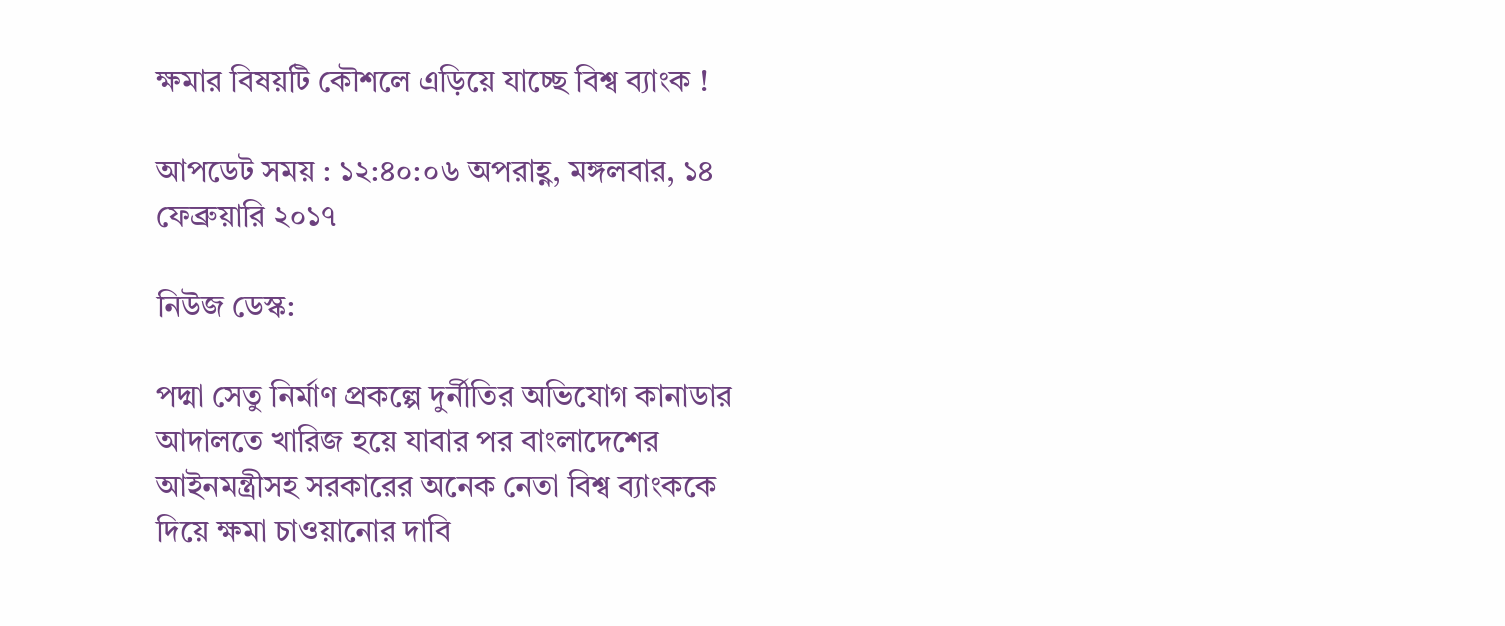ক্ষমার বিষয়টি কৌশলে এড়িয়ে যাচ্ছে বিশ্ব ব্যাংক !

আপডেট সময় : ১২:৪০:০৬ অপরাহ্ণ, মঙ্গলবার, ১৪ ফেব্রুয়ারি ২০১৭

নিউজ ডেস্ক:

পদ্মা সেতু নির্মাণ প্রকল্পে দুর্নীতির অভিযোগ কানাডার আদালতে খারিজ হয়ে যাবার পর বাংলাদেশের আইনমন্ত্রীসহ সরকারের অনেক নেতা বিশ্ব ব্যাংককে দিয়ে ক্ষমা চাওয়ানোর দাবি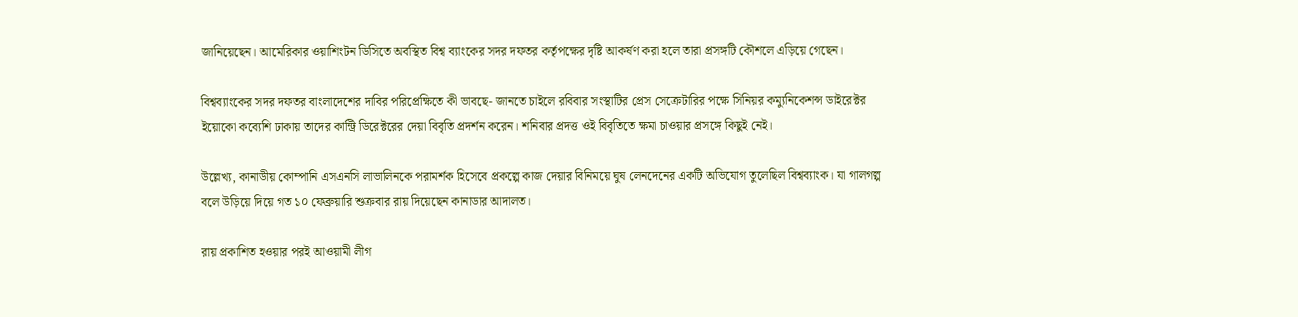জানিয়েছেন। আমেরিকার ওয়াশিংটন ডিসিতে অবস্থিত বিশ্ব ব্যাংকের সদর দফতর কর্তৃপক্ষের দৃষ্টি আকর্ষণ করা হলে তারা প্রসঙ্গটি কৌশলে এড়িয়ে গেছেন।

বিশ্বব্যাংকের সদর দফতর বাংলাদেশের দাবির পরিপ্রেক্ষিতে কী ভাবছে- জানতে চাইলে রবিবার সংস্থাটির প্রেস সেক্রেটারির পক্ষে সিনিয়র কম্যুনিকেশন্স ডাইরেক্টর ইয়োকো কব্যেশি ঢাকায় তাদের কান্ট্রি ডিরেক্টরের দেয়া বিবৃতি প্রদর্শন করেন। শনিবার প্রদত্ত ওই বিবৃতিতে ক্ষমা চাওয়ার প্রসঙ্গে কিছুই নেই।

উল্লেখ্য, কানাডীয় কোম্পানি এসএনসি লাভালিনকে পরামর্শক হিসেবে প্রকল্পে কাজ দেয়ার বিনিময়ে ঘুষ লেনদেনের একটি অভিযোগ তুলেছিল বিশ্বব্যাংক। যা গালগল্প বলে উড়িয়ে দিয়ে গত ১০ ফেব্রুয়ারি শুক্রবার রায় দিয়েছেন কানাডার আদালত।

রায় প্রকাশিত হওয়ার পরই আওয়ামী লীগ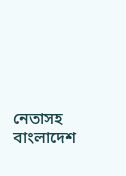নেতাসহ বাংলাদেশ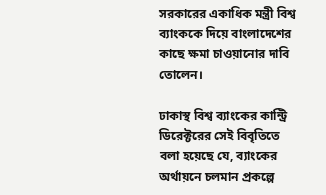সরকারের একাধিক মন্ত্রী বিশ্ব ব্যাংককে দিয়ে বাংলাদেশের কাছে ক্ষমা চাওয়ানোর দাবি তোলেন।

ঢাকাস্থ বিশ্ব ব্যাংকের কান্ট্রি ডিরেক্টরের সেই বিবৃতিতে বলা হয়েছে যে, ব্যাংকের অর্থায়নে চলমান প্রকল্পে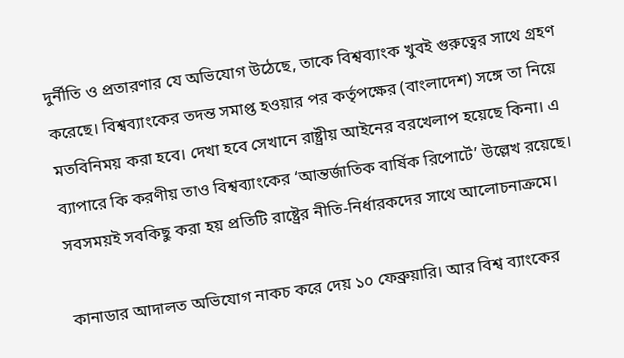দুর্নীতি ও প্রতারণার যে অভিযোগ উঠেছে, তাকে বিশ্বব্যাংক খুবই গুরুত্বের সাথে গ্রহণ করেছে। বিশ্বব্যাংকের তদন্ত সমাপ্ত হওয়ার পর কর্তৃপক্ষের (বাংলাদেশ) সঙ্গে তা নিয়ে মতবিনিময় করা হবে। দেখা হবে সেখানে রাষ্ট্রীয় আইনের বরখেলাপ হয়েছে কিনা। এ ব্যাপারে কি করণীয় তাও বিশ্বব্যাংকের ‘আন্তর্জাতিক বার্ষিক রিপোর্টে’ উল্লেখ রয়েছে। সবসময়ই সবকিছু করা হয় প্রতিটি রাষ্ট্রের নীতি-নির্ধারকদের সাথে আলোচনাক্রমে।

কানাডার আদালত অভিযোগ নাকচ করে দেয় ১০ ফেব্রুয়ারি। আর বিশ্ব ব্যাংকের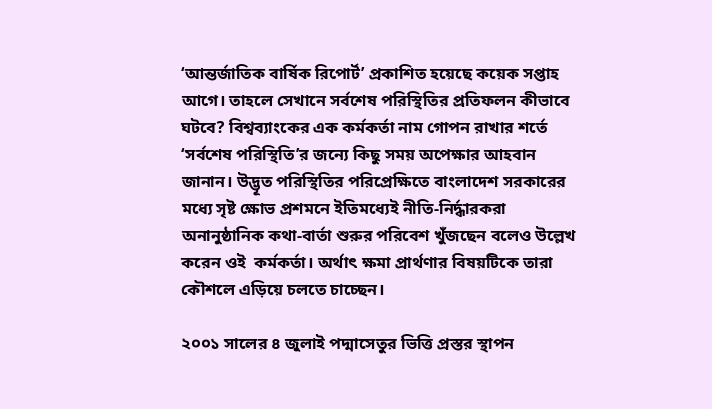‘আন্তর্জাতিক বার্ষিক রিপোর্ট’ প্রকাশিত হয়েছে কয়েক সপ্তাহ আগে। তাহলে সেখানে সর্বশেষ পরিস্থিতির প্রতিফলন কীভাবে ঘটবে? বিশ্বব্যাংকের এক কর্মকর্তা নাম গোপন রাখার শর্তে ‘সর্বশেষ পরিস্থিতি’র জন্যে কিছু সময় অপেক্ষার আহবান জানান। উদ্ভূত পরিস্থিতির পরিপ্রেক্ষিতে বাংলাদেশ সরকারের মধ্যে সৃষ্ট ক্ষোভ প্রশমনে ইতিমধ্যেই নীতি-নির্দ্ধারকরা অনানুষ্ঠানিক কথা-বার্তা শুরুর পরিবেশ খুঁজছেন বলেও উল্লেখ করেন ওই  কর্মকর্তা। অর্থাৎ ক্ষমা প্রার্থণার বিষয়টিকে তারা কৌশলে এড়িয়ে চলতে চাচ্ছেন।

২০০১ সালের ৪ জুলাই পদ্মাসেতুর ভিত্তি প্রস্তর স্থাপন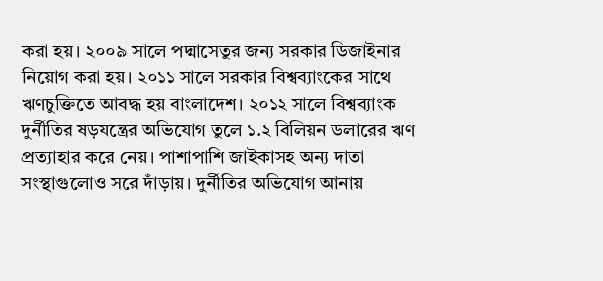করা হয়। ২০০৯ সালে পদ্মাসেতুর জন্য সরকার ডিজাইনার নিয়োগ করা হয়। ২০১১ সালে সরকার বিশ্বব্যাংকের সাথে ঋণচুক্তিতে আবদ্ধ হয় বাংলাদেশ। ২০১২ সালে বিশ্বব্যাংক দুর্নীতির ষড়যন্ত্রের অভিযোগ তুলে ১.২ বিলিয়ন ডলারের ঋণ প্রত্যাহার করে নেয়। পাশাপাশি জাইকাসহ অন্য দাতা সংস্থাগুলোও সরে দাঁড়ায়। দুর্নীতির অভিযোগ আনায়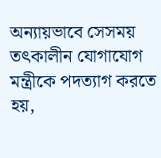অন্যায়ভাবে সেসময় তৎকালীন যোগাযোগ মন্ত্রীকে পদত্যাগ করতে হয়,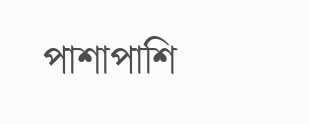পাশাপাশি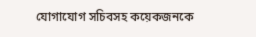যোগাযোগ সচিবসহ কয়েকজনকে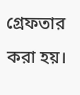গ্রেফতার করা হয়।